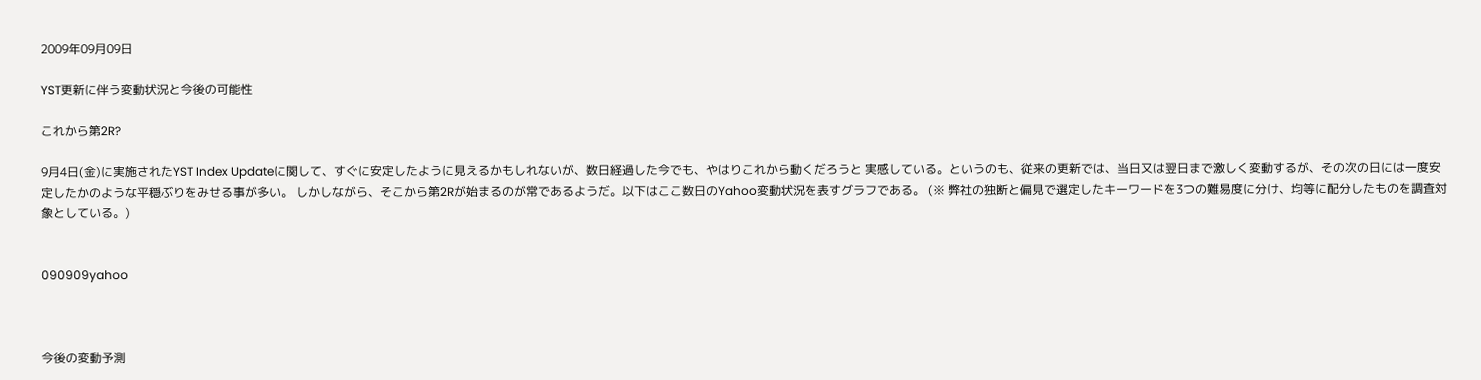2009年09月09日

YST更新に伴う変動状況と今後の可能性

これから第2R?

9月4日(金)に実施されたYST Index Updateに関して、すぐに安定したように見えるかもしれないが、数日経過した今でも、やはりこれから動くだろうと 実感している。というのも、従来の更新では、当日又は翌日まで激しく変動するが、その次の日には一度安定したかのような平穏ぶりをみせる事が多い。 しかしながら、そこから第2Rが始まるのが常であるようだ。以下はここ数日のYahoo変動状況を表すグラフである。 (※ 弊社の独断と偏見で選定したキーワードを3つの難易度に分け、均等に配分したものを調査対象としている。)


090909yahoo



今後の変動予測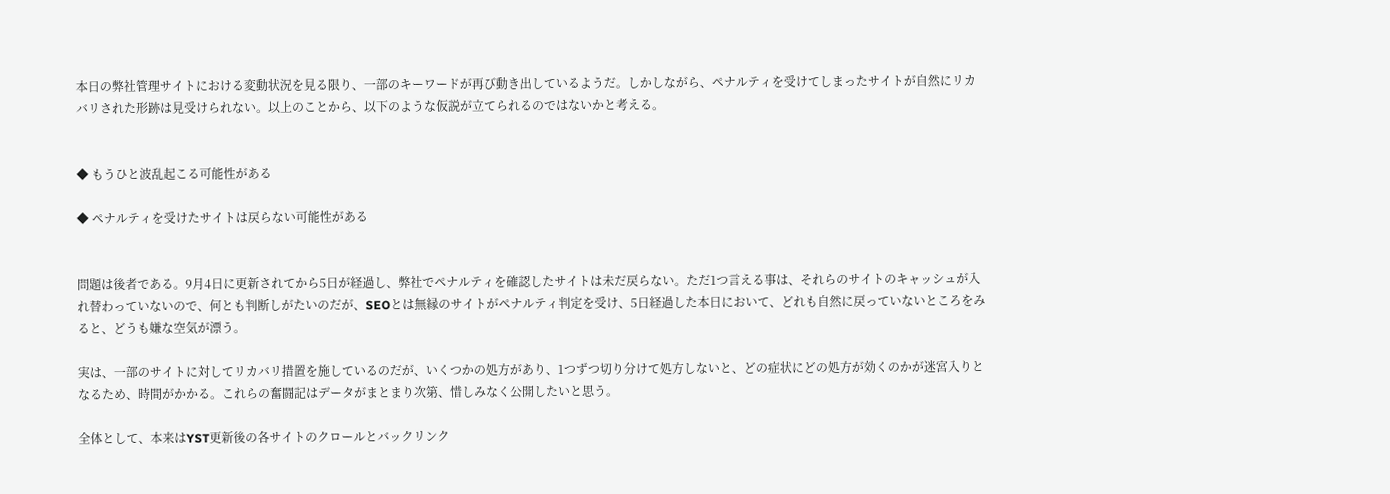本日の弊社管理サイトにおける変動状況を見る限り、一部のキーワードが再び動き出しているようだ。しかしながら、ペナルティを受けてしまったサイトが自然にリカバリされた形跡は見受けられない。以上のことから、以下のような仮説が立てられるのではないかと考える。


◆ もうひと波乱起こる可能性がある

◆ ペナルティを受けたサイトは戻らない可能性がある


問題は後者である。9月4日に更新されてから5日が経過し、弊社でペナルティを確認したサイトは未だ戻らない。ただ1つ言える事は、それらのサイトのキャッシュが入れ替わっていないので、何とも判断しがたいのだが、SEOとは無縁のサイトがペナルティ判定を受け、5日経過した本日において、どれも自然に戻っていないところをみると、どうも嫌な空気が漂う。

実は、一部のサイトに対してリカバリ措置を施しているのだが、いくつかの処方があり、1つずつ切り分けて処方しないと、どの症状にどの処方が効くのかが迷宮入りとなるため、時間がかかる。これらの奮闘記はデータがまとまり次第、惜しみなく公開したいと思う。

全体として、本来はYST更新後の各サイトのクロールとバックリンク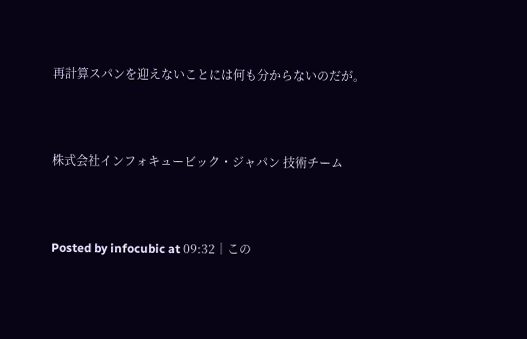再計算スパンを迎えないことには何も分からないのだが。



株式会社インフォキュービック・ジャパン 技術チーム



Posted by infocubic at 09:32│この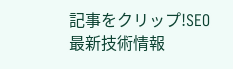記事をクリップ!SEO最新技術情報